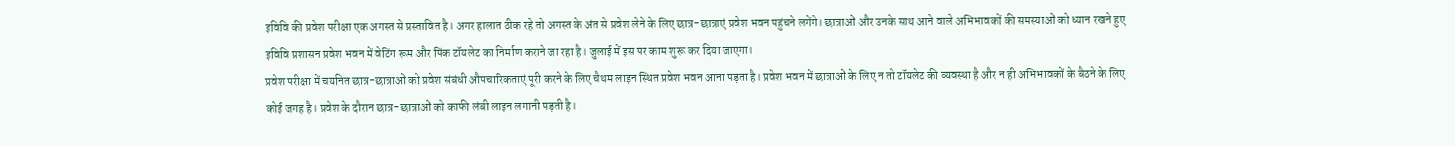इविवि की प्रवेश परीक्षा एक अगस्त से प्रस्तावित है। अगर हालात ठीक रहे तो अगस्त के अंत से प्रवेश लेने के लिए छात्र-छात्राएं प्रवेश भवन पहुंचने लगेंगे। छात्राओं और उनके साथ आने वाले अभिभावकों की समस्याओं को ध्यान रखने हुए इविवि प्रशासन प्रवेश भवन में वेटिंग रूम और पिंक टॉयलेट का निर्माण कराने जा रहा है। जुलाई में इस पर काम शुरू कर दिया जाएगा।
प्रवेश परीक्षा में चयनित छात्र-छात्राओं को प्रवेश संबंधी औपचारिकताएं पूरी करने के लिए चैथम लाइन स्थित प्रवेश भवन आना पड़ता है। प्रवेश भवन में छात्राओं के लिए न तो टॉयलेट की व्यवस्था है और न ही अभिभावकों के बैठने के लिए कोई जगह है। प्रवेश के दौरान छात्र-छात्राओं को काफी लंबी लाइन लगानी पड़ती है।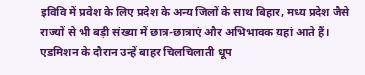इविवि में प्रवेश के लिए प्रदेश के अन्य जिलों के साथ बिहार, मध्य प्रदेश जैसे राज्यों से भी बड़ी संख्या में छात्र-छात्राएं और अभिभावक यहां आते हैं। एडमिशन के दौरान उन्हें बाहर चिलचिलाती धूप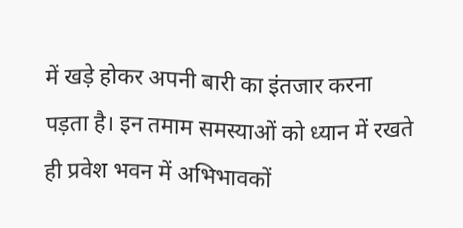में खड़े होकर अपनी बारी का इंतजार करना पड़ता है। इन तमाम समस्याओं को ध्यान में रखते ही प्रवेश भवन में अभिभावकों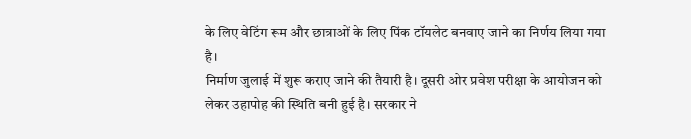के लिए वेटिंग रूम और छात्राओं के लिए पिंक टॉयलेट बनवाए जाने का निर्णय लिया गया है।
निर्माण जुलाई में शुरू कराए जाने की तैयारी है। दूसरी ओर प्रवेश परीक्षा के आयोजन को लेकर उहापोह की स्थिति बनी हुई है। सरकार ने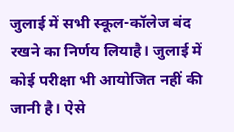जुलाई में सभी स्कूल-कॉलेज बंद रखने का निर्णय लियाहै। जुलाई में कोई परीक्षा भी आयोजित नहीं की जानी है। ऐसे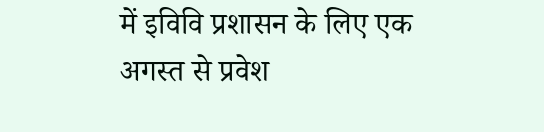में इविवि प्रशासन के लिए एक अगस्त से प्रवेश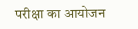परीक्षा का आयोजन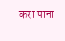करा पाना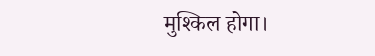मुश्किल होगा।